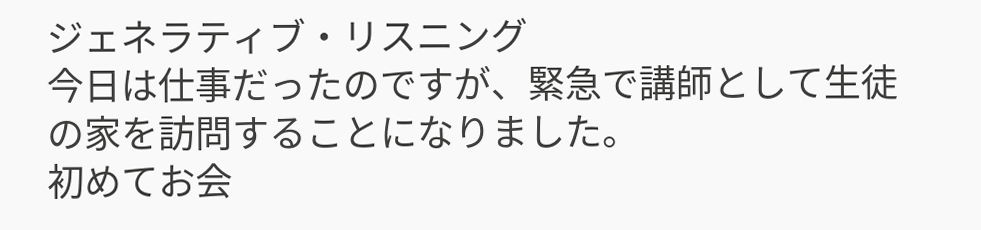ジェネラティブ・リスニング
今日は仕事だったのですが、緊急で講師として生徒の家を訪問することになりました。
初めてお会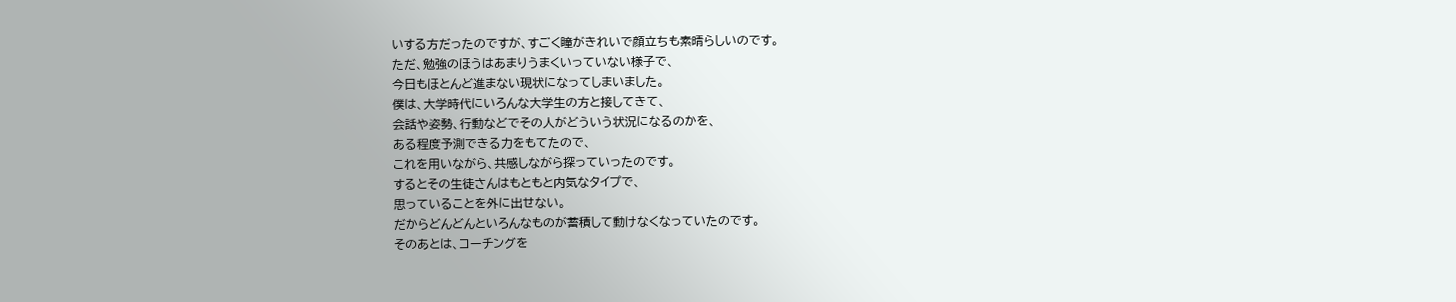いする方だったのですが、すごく瞳がきれいで顔立ちも素晴らしいのです。
ただ、勉強のほうはあまりうまくいっていない様子で、
今日もほとんど進まない現状になってしまいました。
僕は、大学時代にいろんな大学生の方と接してきて、
会話や姿勢、行動などでその人がどういう状況になるのかを、
ある程度予測できる力をもてたので、
これを用いながら、共感しながら探っていったのです。
するとその生徒さんはもともと内気なタイプで、
思っていることを外に出せない。
だからどんどんといろんなものが蓄積して動けなくなっていたのです。
そのあとは、コーチングを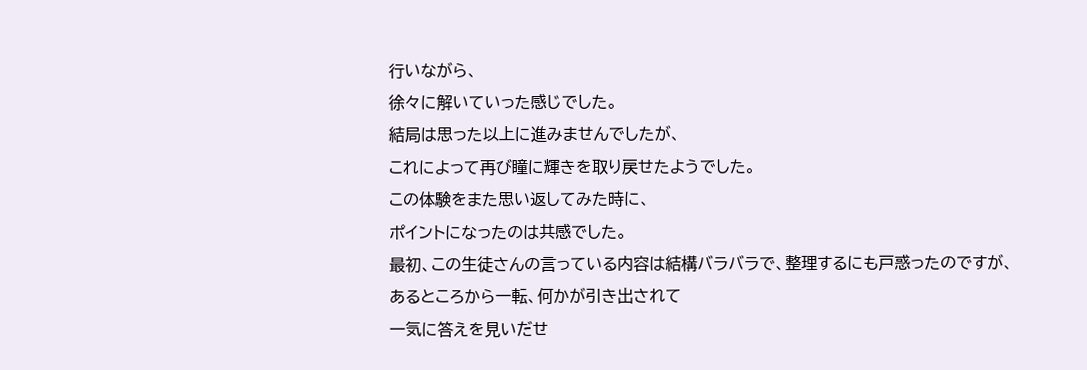行いながら、
徐々に解いていった感じでした。
結局は思った以上に進みませんでしたが、
これによって再び瞳に輝きを取り戻せたようでした。
この体験をまた思い返してみた時に、
ポイントになったのは共感でした。
最初、この生徒さんの言っている内容は結構バラバラで、整理するにも戸惑ったのですが、
あるところから一転、何かが引き出されて
一気に答えを見いだせ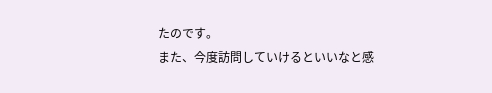たのです。
また、今度訪問していけるといいなと感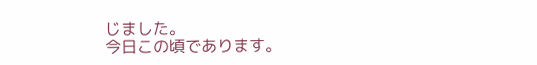じました。
今日この頃であります。